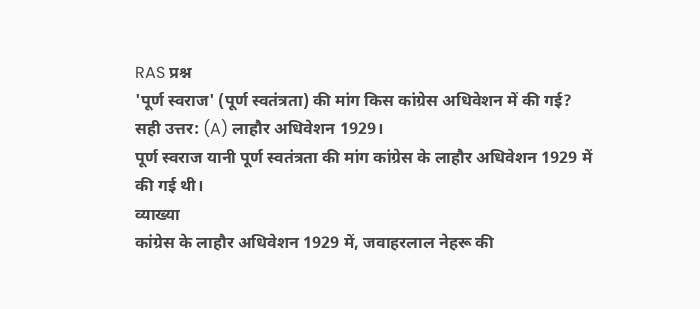RAS प्रश्न
'पूर्ण स्वराज' (पूर्ण स्वतंत्रता) की मांग किस कांग्रेस अधिवेशन में की गई?
सही उत्तर: (A) लाहौर अधिवेशन 1929।
पूर्ण स्वराज यानी पूर्ण स्वतंत्रता की मांग कांग्रेस के लाहौर अधिवेशन 1929 में की गई थी।
व्याख्या
कांग्रेस के लाहौर अधिवेशन 1929 में, जवाहरलाल नेहरू की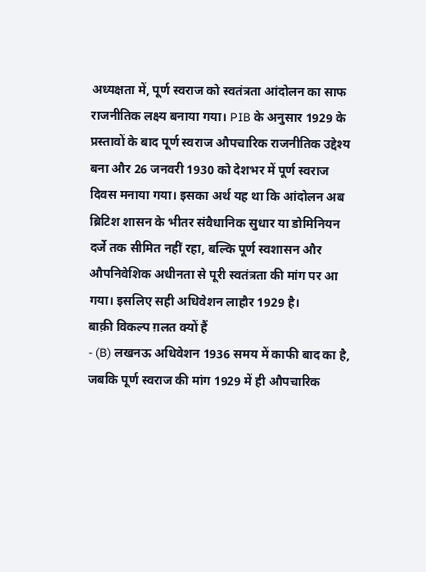अध्यक्षता में, पूर्ण स्वराज को स्वतंत्रता आंदोलन का साफ राजनीतिक लक्ष्य बनाया गया। PIB के अनुसार 1929 के प्रस्तावों के बाद पूर्ण स्वराज औपचारिक राजनीतिक उद्देश्य बना और 26 जनवरी 1930 को देशभर में पूर्ण स्वराज दिवस मनाया गया। इसका अर्थ यह था कि आंदोलन अब ब्रिटिश शासन के भीतर संवैधानिक सुधार या डोमिनियन दर्जे तक सीमित नहीं रहा, बल्कि पूर्ण स्वशासन और औपनिवेशिक अधीनता से पूरी स्वतंत्रता की मांग पर आ गया। इसलिए सही अधिवेशन लाहौर 1929 है।
बाक़ी विकल्प ग़लत क्यों हैं
- (B) लखनऊ अधिवेशन 1936 समय में काफी बाद का है, जबकि पूर्ण स्वराज की मांग 1929 में ही औपचारिक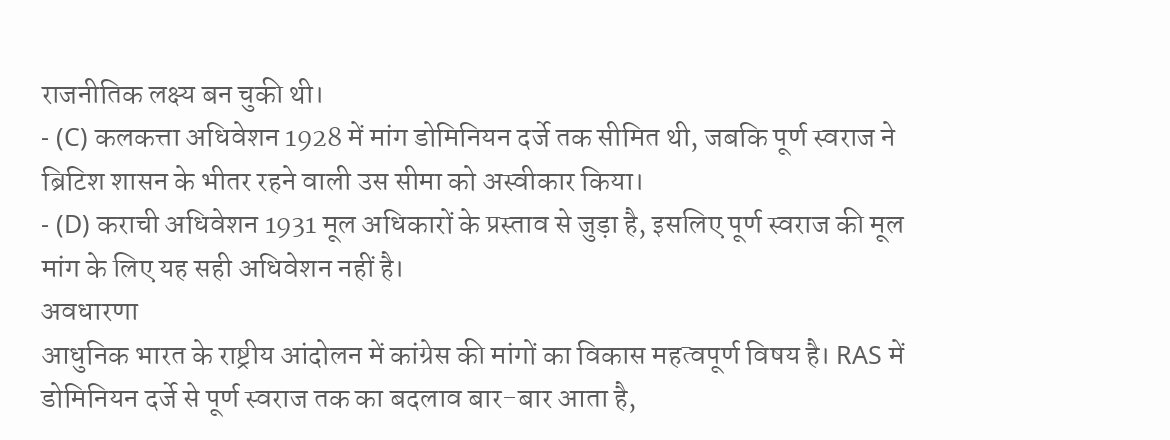राजनीतिक लक्ष्य बन चुकी थी।
- (C) कलकत्ता अधिवेशन 1928 में मांग डोमिनियन दर्जे तक सीमित थी, जबकि पूर्ण स्वराज ने ब्रिटिश शासन के भीतर रहने वाली उस सीमा को अस्वीकार किया।
- (D) कराची अधिवेशन 1931 मूल अधिकारों के प्रस्ताव से जुड़ा है, इसलिए पूर्ण स्वराज की मूल मांग के लिए यह सही अधिवेशन नहीं है।
अवधारणा
आधुनिक भारत के राष्ट्रीय आंदोलन में कांग्रेस की मांगों का विकास महत्वपूर्ण विषय है। RAS में डोमिनियन दर्जे से पूर्ण स्वराज तक का बदलाव बार-बार आता है,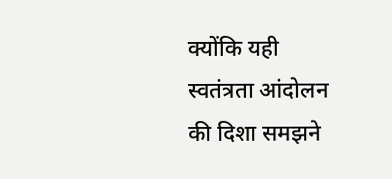क्योंकि यही स्वतंत्रता आंदोलन की दिशा समझने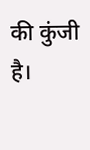की कुंजी है।